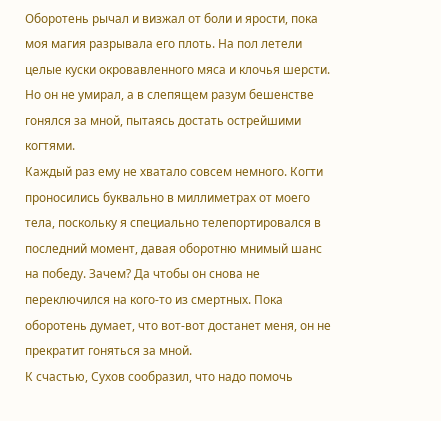Оборотень рычал и визжал от боли и ярости, пока моя магия разрывала его плоть. На пол летели целые куски окровавленного мяса и клочья шерсти. Но он не умирал, а в слепящем разум бешенстве гонялся за мной, пытаясь достать острейшими когтями.
Каждый раз ему не хватало совсем немного. Когти проносились буквально в миллиметрах от моего тела, поскольку я специально телепортировался в последний момент, давая оборотню мнимый шанс на победу. Зачем? Да чтобы он снова не переключился на кого-то из смертных. Пока оборотень думает, что вот-вот достанет меня, он не прекратит гоняться за мной.
К счастью, Сухов сообразил, что надо помочь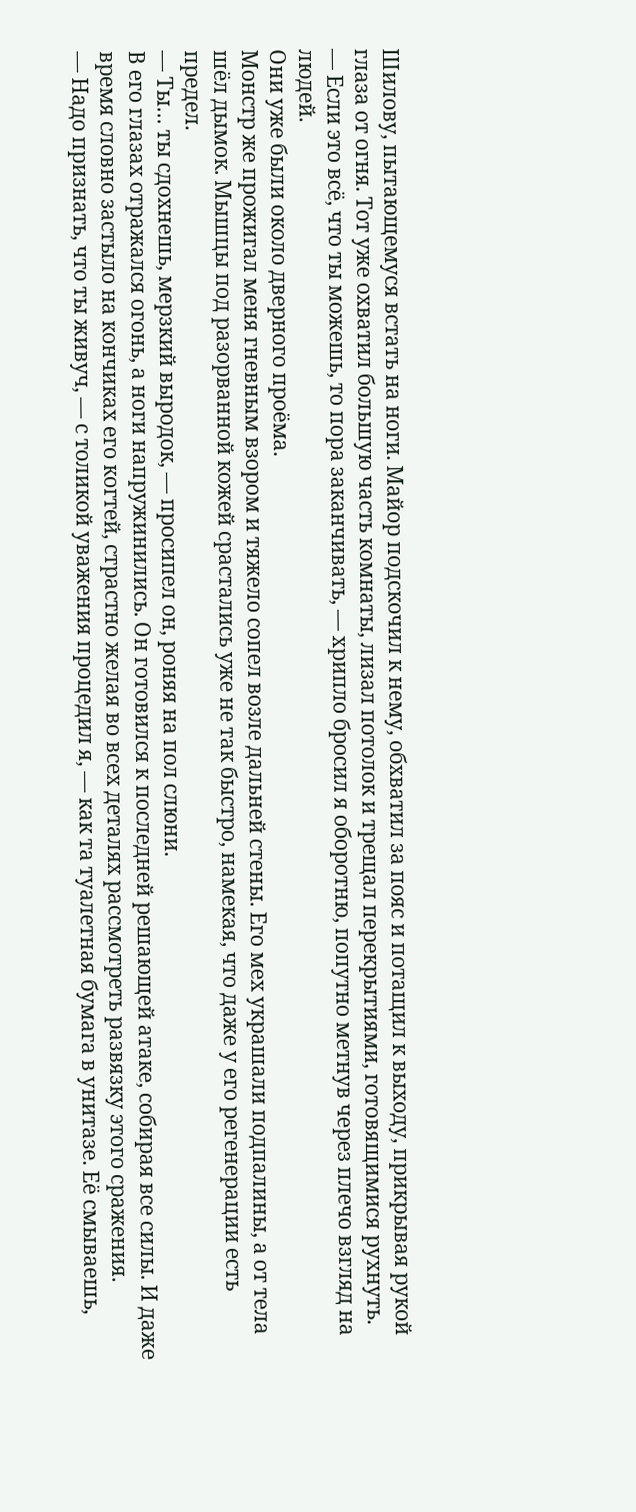Шилову, пытающемуся встать на ноги. Майор подскочил к нему, обхватил за пояс и потащил к выходу, прикрывая рукой глаза от огня. Тот уже охватил большую часть комнаты, лизал потолок и трещал перекрытиями, готовящимися рухнуть.
— Если это всё, что ты можешь, то пора заканчивать, — хрипло бросил я оборотню, попутно метнув через плечо взгляд на людей.
Они уже были около дверного проёма.
Монстр же прожигал меня гневным взором и тяжело сопел возле дальней стены. Его мех украшали подпалины, а от тела шёл дымок. Мышцы под разорванной кожей срастались уже не так быстро, намекая, что даже у его регенерации есть предел.
— Ты… ты сдохнешь, мерзкий выродок, — просипел он, роняя на пол слюни.
В его глазах отражался огонь, а ноги напружинились. Он готовился к последней решающей атаке, собирая все силы. И даже время словно застыло на кончиках его когтей, страстно желая во всех деталях рассмотреть развязку этого сражения.
— Надо признать, что ты живуч, — с толикой уважения процедил я, — как та туалетная бумага в унитазе. Её смываешь,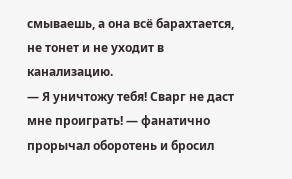смываешь, а она всё барахтается, не тонет и не уходит в канализацию.
— Я уничтожу тебя! Сварг не даст мне проиграть! — фанатично прорычал оборотень и бросил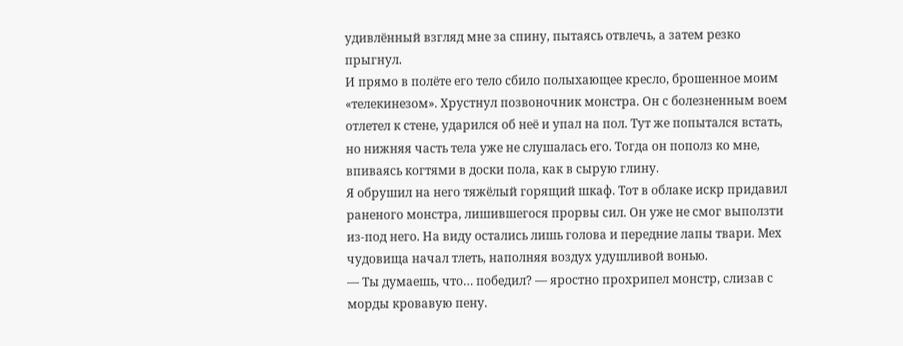удивлённый взгляд мне за спину, пытаясь отвлечь, а затем резко прыгнул.
И прямо в полёте его тело сбило полыхающее кресло, брошенное моим «телекинезом». Хрустнул позвоночник монстра. Он с болезненным воем отлетел к стене, ударился об неё и упал на пол. Тут же попытался встать, но нижняя часть тела уже не слушалась его. Тогда он пополз ко мне, впиваясь когтями в доски пола, как в сырую глину.
Я обрушил на него тяжёлый горящий шкаф. Тот в облаке искр придавил раненого монстра, лишившегося прорвы сил. Он уже не смог выползти из-под него. На виду остались лишь голова и передние лапы твари. Мех чудовища начал тлеть, наполняя воздух удушливой вонью.
— Ты думаешь, что… победил? — яростно прохрипел монстр, слизав с морды кровавую пену.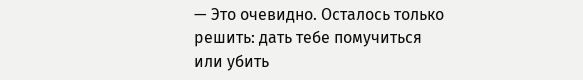— Это очевидно. Осталось только решить: дать тебе помучиться или убить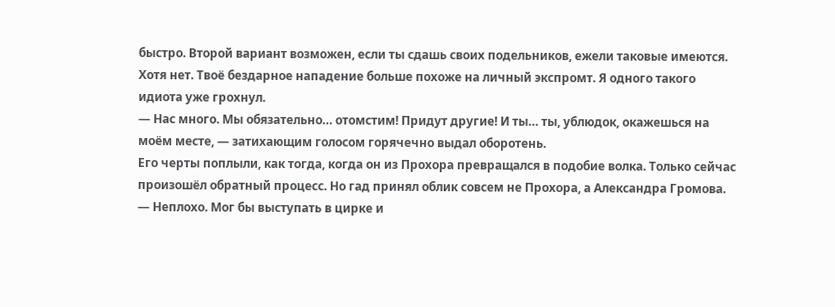быстро. Второй вариант возможен, если ты сдашь своих подельников, ежели таковые имеются. Хотя нет. Твоё бездарное нападение больше похоже на личный экспромт. Я одного такого идиота уже грохнул.
— Нас много. Мы обязательно… отомстим! Придут другие! И ты… ты, ублюдок, окажешься на моём месте, — затихающим голосом горячечно выдал оборотень.
Его черты поплыли, как тогда, когда он из Прохора превращался в подобие волка. Только сейчас произошёл обратный процесс. Но гад принял облик совсем не Прохора, а Александра Громова.
— Неплохо. Мог бы выступать в цирке и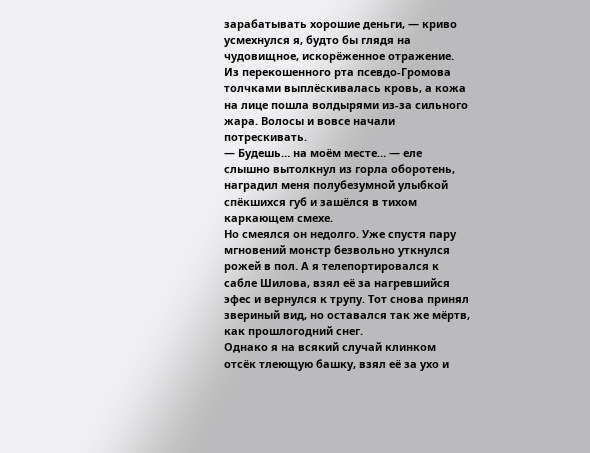зарабатывать хорошие деньги, — криво усмехнулся я, будто бы глядя на чудовищное, искорёженное отражение.
Из перекошенного рта псевдо-Громова толчками выплёскивалась кровь, а кожа на лице пошла волдырями из-за сильного жара. Волосы и вовсе начали потрескивать.
— Будешь… на моём месте… — еле слышно вытолкнул из горла оборотень, наградил меня полубезумной улыбкой спёкшихся губ и зашёлся в тихом каркающем смехе.
Но смеялся он недолго. Уже спустя пару мгновений монстр безвольно уткнулся рожей в пол. А я телепортировался к сабле Шилова, взял её за нагревшийся эфес и вернулся к трупу. Тот снова принял звериный вид, но оставался так же мёртв, как прошлогодний снег.
Однако я на всякий случай клинком отсёк тлеющую башку, взял её за ухо и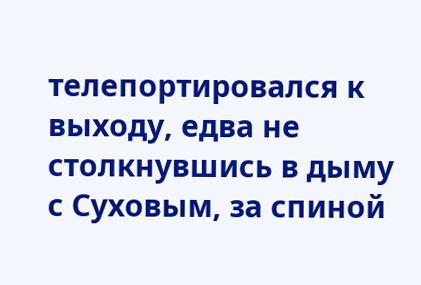телепортировался к выходу, едва не столкнувшись в дыму с Суховым, за спиной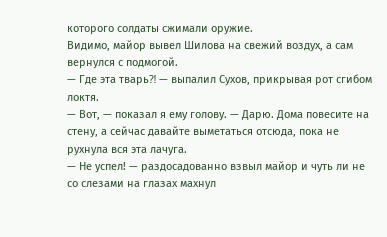которого солдаты сжимали оружие.
Видимо, майор вывел Шилова на свежий воздух, а сам вернулся с подмогой.
— Где эта тварь⁈ — выпалил Сухов, прикрывая рот сгибом локтя.
— Вот, — показал я ему голову. — Дарю. Дома повесите на стену, а сейчас давайте выметаться отсюда, пока не рухнула вся эта лачуга.
— Не успел! — раздосадованно взвыл майор и чуть ли не со слезами на глазах махнул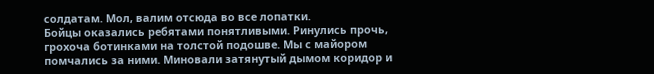солдатам. Мол, валим отсюда во все лопатки.
Бойцы оказались ребятами понятливыми. Ринулись прочь, грохоча ботинками на толстой подошве. Мы с майором помчались за ними. Миновали затянутый дымом коридор и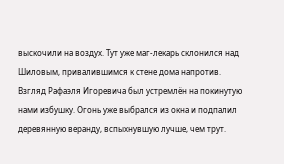выскочили на воздух. Тут уже маг-лекарь склонился над Шиловым, привалившимся к стене дома напротив.
Взгляд Рафаэля Игоревича был устремлён на покинутую нами избушку. Огонь уже выбрался из окна и подпалил деревянную веранду, вспыхнувшую лучше, чем трут.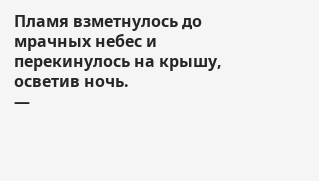Пламя взметнулось до мрачных небес и перекинулось на крышу, осветив ночь.
—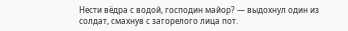Нести вёдра с водой, господин майор? — выдохнул один из солдат, смахнув с загорелого лица пот.